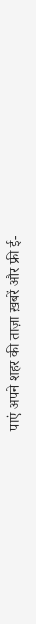पाएं अपने शहर की ताज़ा ख़बरें और फ्री ई-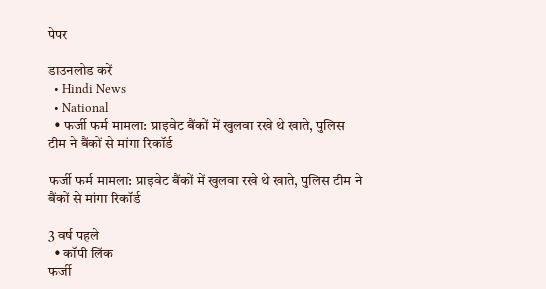पेपर

डाउनलोड करें
  • Hindi News
  • National
  • फर्जी फर्म मामला: प्राइवेट बैंकों में खुलवा रखे थे खाते, पुलिस टीम ने बैंकों से मांगा रिकॉर्ड

फर्जी फर्म मामला: प्राइवेट बैंकों में खुलवा रखे थे खाते, पुलिस टीम ने बैंकों से मांगा रिकॉर्ड

3 वर्ष पहले
  • कॉपी लिंक
फर्जी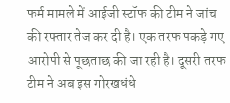फर्म मामले में आईजी स्टॉफ की टीम ने जांच की रफ्तार तेज कर दी है। एक तरफ पकड़े गए आरोपी से पूछताछ की जा रही है। दूसरी तरफ टीम ने अब इस गोरखधंधे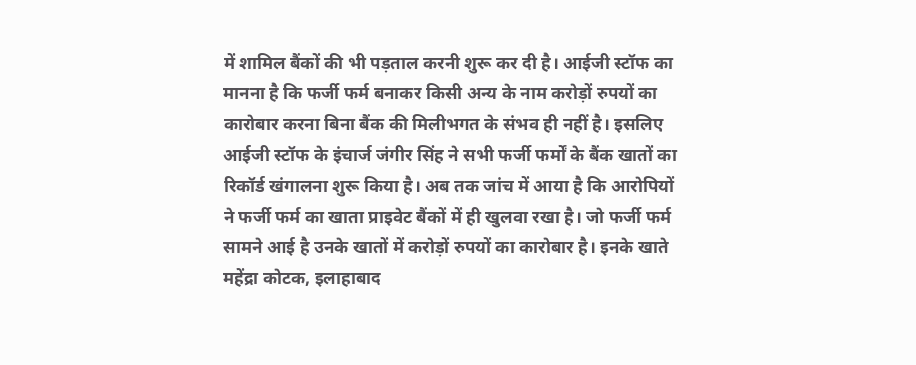में शामिल बैंकों की भी पड़ताल करनी शुरू कर दी है। आईजी स्टॉफ का मानना है कि फर्जी फर्म बनाकर किसी अन्य के नाम करोड़ों रुपयों का कारोबार करना बिना बैंक की मिलीभगत के संभव ही नहीं है। इसलिए आईजी स्टॉफ के इंचार्ज जंगीर सिंह ने सभी फर्जी फर्मों के बैंक खातों का रिकॉर्ड खंगालना शुरू किया है। अब तक जांच में आया है कि आरोपियों ने फर्जी फर्म का खाता प्राइवेट बैंकों में ही खुलवा रखा है। जो फर्जी फर्म सामने आई है उनके खातों में करोड़ों रुपयों का कारोबार है। इनके खाते महेंद्रा कोटक, इलाहाबाद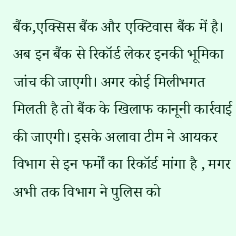बैंक,एक्सिस बैंक और एक्टिवास बैंक में है। अब इन बैंक से रिकॉर्ड लेकर इनकी भूमिका जांच की जाएगी। अगर कोई मिलीभगत मिलती है तो बैंक के खिलाफ कानूनी कार्रवाई की जाएगी। इसके अलावा टीम ने आयकर विभाग से इन फर्मों का रिकॉर्ड मांगा है , मगर अभी तक विभाग ने पुलिस को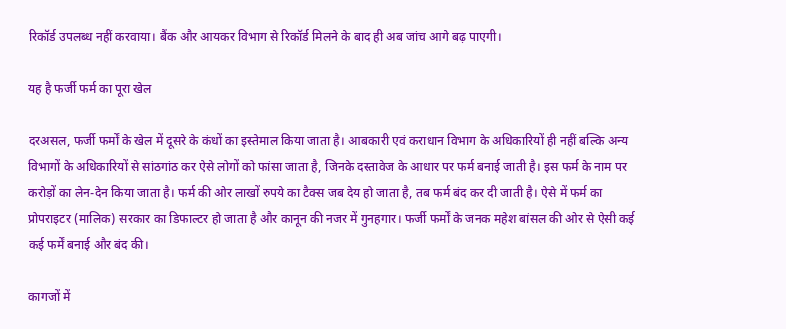रिकॉर्ड उपलब्ध नहीं करवाया। बैंक और आयकर विभाग से रिकॉर्ड मिलने के बाद ही अब जांच आगे बढ़ पाएगी।

यह है फर्जी फर्म का पूरा खेल

दरअसल, फर्जी फर्मों के खेल में दूसरे के कंधों का इस्तेमाल किया जाता है। आबकारी एवं कराधान विभाग के अधिकारियों ही नहीं बल्कि अन्य विभागों के अधिकारियों से सांठगांठ कर ऐसे लोगों को फांसा जाता है, जिनके दस्तावेज के आधार पर फर्म बनाई जाती है। इस फर्म के नाम पर करोड़ों का लेन-देन किया जाता है। फर्म की ओर लाखों रुपये का टैक्स जब देय हो जाता है, तब फर्म बंद कर दी जाती है। ऐसे में फर्म का प्रोपराइटर (मालिक) सरकार का डिफाल्टर हो जाता है और कानून की नजर में गुनहगार। फर्जी फर्मों के जनक महेश बांसल की ओर से ऐसी कई कई फर्में बनाई और बंद की।

कागजों में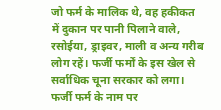जो फर्म के मालिक थे, वह हकीकत में दुकान पर पानी पिलाने वाले, रसोईया, ड्राइवर, माली व अन्य गरीब लोग रहें। फर्जी फर्मों के इस खेल से सर्वाधिक चूना सरकार को लगा। फर्जी फर्म के नाम पर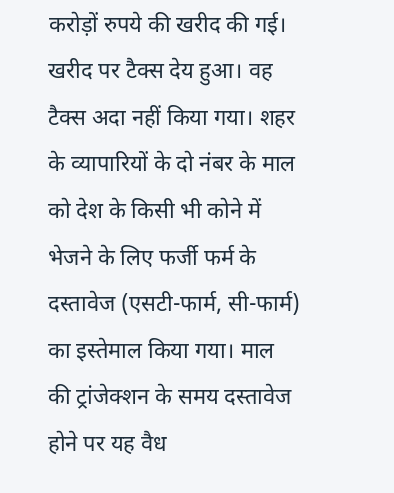करोड़ों रुपये की खरीद की गई। खरीद पर टैक्स देय हुआ। वह टैक्स अदा नहीं किया गया। शहर के व्यापारियों के दो नंबर के माल को देश के किसी भी कोने में भेजने के लिए फर्जी फर्म के दस्तावेज (एसटी-फार्म, सी-फार्म) का इस्तेमाल किया गया। माल की ट्रांजेक्शन के समय दस्तावेज होने पर यह वैध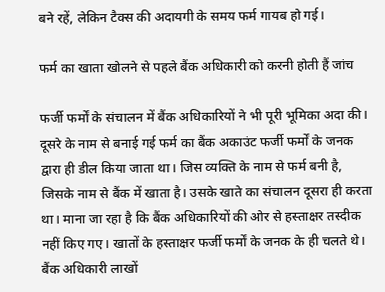बने रहें, लेकिन टैक्स की अदायगी के समय फर्म गायब हो गई।

फर्म का खाता खोलने से पहले बैंक अधिकारी को करनी होती हैं जांच

फर्जी फर्मों के संचालन में बैंक अधिकारियों ने भी पूरी भूमिका अदा की। दूसरे के नाम से बनाई गई फर्म का बैंक अकाउंट फर्जी फर्मों के जनक द्वारा ही डील किया जाता था। जिस व्यक्ति के नाम से फर्म बनी है, जिसके नाम से बैंक में खाता है। उसके खाते का संचालन दूसरा ही करता था। माना जा रहा है कि बैंक अधिकारियों की ओर से हस्ताक्षर तस्दीक नहीं किए गए। खातों के हस्ताक्षर फर्जी फर्मों के जनक के ही चलते थे। बैंक अधिकारी लाखों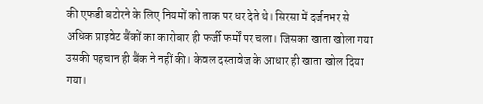की एफडी बटोरने के लिए नियमों को ताक पर धर देते थे। सिरसा में दर्जनभर से अधिक प्राइवेट बैंकों का कारोबार ही फर्जी फर्मों पर चला। जिसका खाता खोला गया उसकी पहचान ही बैंक ने नहीं की। केवल दस्तावेज के आधार ही खाता खोल दिया गया।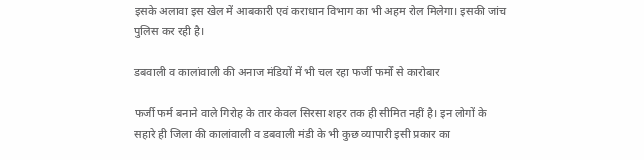इसके अलावा इस खेल में आबकारी एवं कराधान विभाग का भी अहम रोल मिलेगा। इसकी जांच पुलिस कर रही है।

डबवाली व कालांवाली की अनाज मंडियों में भी चल रहा फर्जी फर्मों से कारोबार

फर्जी फर्म बनाने वाले गिरोह के तार केवल सिरसा शहर तक ही सीमित नहीं है। इन लोगों के सहारे ही जिला की कालांवाली व डबवाली मंडी के भी कुछ व्यापारी इसी प्रकार का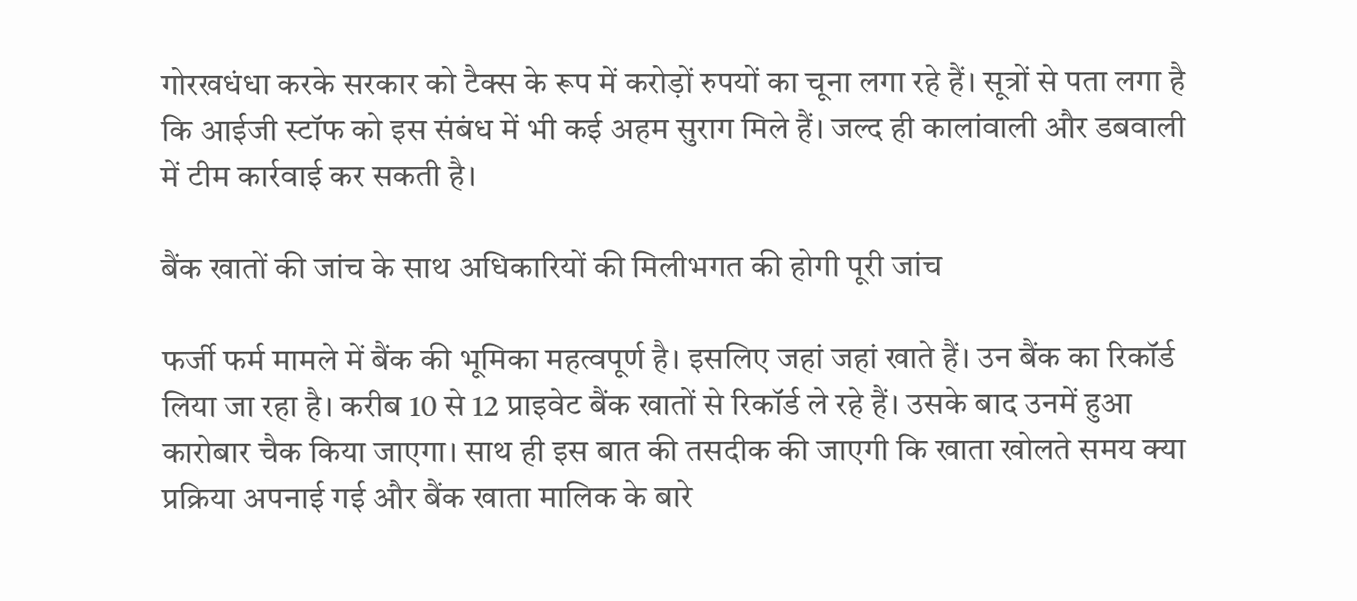गोरखधंधा करके सरकार को टैक्स के रूप में करोड़ों रुपयों का चूना लगा रहे हैं। सूत्रों से पता लगा है कि आईजी स्टॉफ को इस संबंध में भी कई अहम सुराग मिले हैं। जल्द ही कालांवाली और डबवाली में टीम कार्रवाई कर सकती है।

बैंक खातों की जांच के साथ अधिकारियों की मिलीभगत की होगी पूरी जांच

फर्जी फर्म मामले में बैंक की भूमिका महत्वपूर्ण है। इसलिए जहां जहां खाते हैं। उन बैंक का रिकॉर्ड लिया जा रहा है। करीब 10 से 12 प्राइवेट बैंक खातों से रिकॉर्ड ले रहे हैं। उसके बाद उनमें हुआ कारोबार चैक किया जाएगा। साथ ही इस बात की तसदीक की जाएगी कि खाता खोलते समय क्या प्रक्रिया अपनाई गई और बैंक खाता मालिक के बारे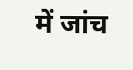में जांच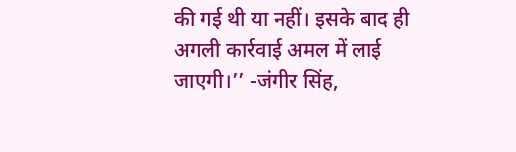की गई थी या नहीं। इसके बाद ही अगली कार्रवाई अमल में लाई जाएगी।’’ -जंगीर सिंह,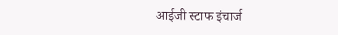आईजी स्टाफ इंचार्ज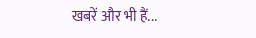खबरें और भी हैं...